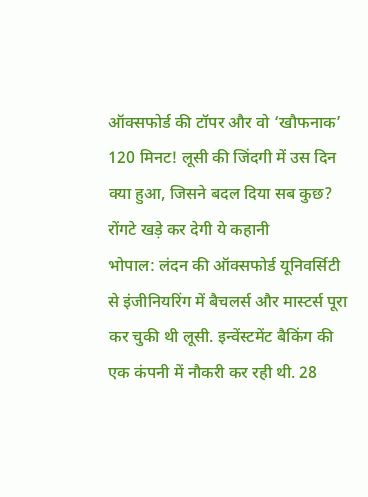ऑक्सफोर्ड की टॉपर और वो ‘खौफनाक’ 120 मिनट! लूसी की जिंदगी में उस दिन क्या हुआ, जिसने बदल दिया सब कुछ? रोंगटे खड़े कर देगी ये कहानी
भोपाल: लंदन की ऑक्सफोर्ड यूनिवर्सिटी से इंजीनियरिंग में बैचलर्स और मास्टर्स पूरा कर चुकी थी लूसी. इन्वेंस्टमेंट बैकिंग की एक कंपनी में नौकरी कर रही थी. 28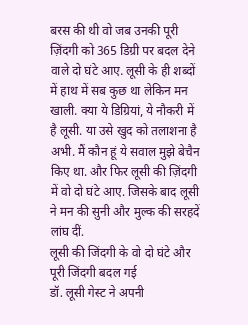बरस की थी वो जब उनकी पूरी ज़िंदगी को 365 डिग्री पर बदल देने वाले दो घंटे आए. लूसी के ही शब्दों में हाथ में सब कुछ था लेकिन मन खाली. क्या ये डिग्रियां, ये नौकरी में है लूसी. या उसे खुद को तलाशना है अभी. मैं कौन हूं ये सवाल मुझे बेचैन किए था. और फिर लूसी की ज़िंदगी में वो दो घंटे आए. जिसके बाद लूसी ने मन की सुनी और मुल्क की सरहदें लांघ दीं.
लूसी की जिंदगी के वो दो घंटे और पूरी जिंदगी बदल गई
डॉ. लूसी गेस्ट ने अपनी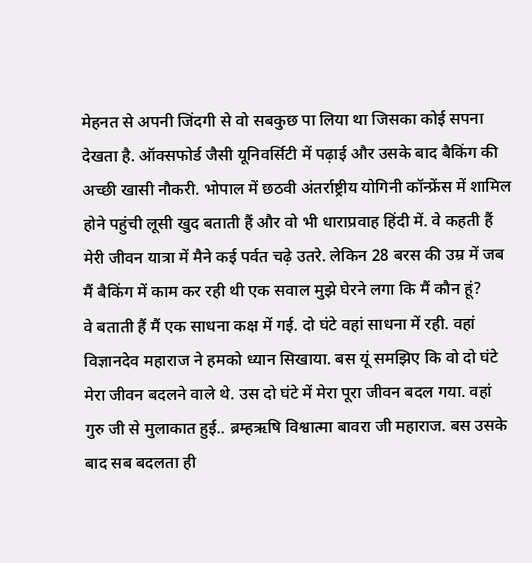मेहनत से अपनी जिंदगी से वो सबकुछ पा लिया था जिसका कोई सपना देखता है. ऑक्सफोर्ड जैसी यूनिवर्सिटी में पढ़ाई और उसके बाद बैकिंग की अच्छी खासी नौकरी. भोपाल में छठवी अंतर्राष्ट्रीय योगिनी कॉन्फ्रेंस में शामिल होने पहुंची लूसी खुद बताती हैं और वो भी धाराप्रवाह हिंदी में. वे कहती हैं मेरी जीवन यात्रा में मैने कई पर्वत चढ़े उतरे. लेकिन 28 बरस की उम्र में जब मैं बैकिंग में काम कर रही थी एक सवाल मुझे घेरने लगा कि मैं कौन हूं?
वे बताती हैं मैं एक साधना कक्ष में गई. दो घंटे वहां साधना में रही. वहां विज्ञानदेव महाराज ने हमको ध्यान सिखाया. बस यूं समझिए कि वो दो घंटे मेरा जीवन बदलने वाले थे. उस दो घंटे में मेरा पूरा जीवन बदल गया. वहां गुरु जी से मुलाकात हुई.. ब्रम्हऋषि विश्वात्मा बावरा जी महाराज. बस उसके बाद सब बदलता ही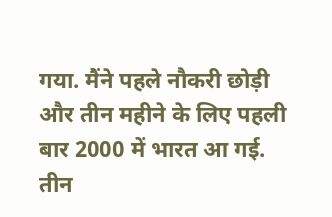गया. मैंने पहले नौकरी छोड़ी और तीन महीने के लिए पहली बार 2000 में भारत आ गई.
तीन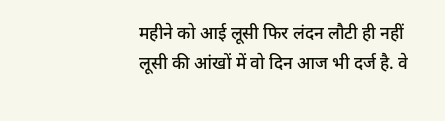महीने को आई लूसी फिर लंदन लौटी ही नहीं
लूसी की आंखों में वो दिन आज भी दर्ज है. वे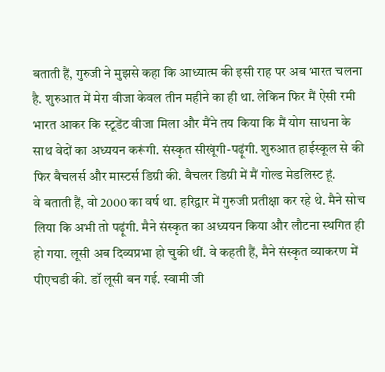बताती हैं, गुरुजी ने मुझसे कहा कि आध्यात्म की इसी राह पर अब भारत चलना है. शुरुआत में मेरा वीजा केवल तीन महीने का ही था. लेकिन फिर मैं ऐसी रमी भारत आकर कि स्टूडेंट वीजा मिला और मैंने तय किया कि मैं योग साधना के साथ वेदों का अध्ययन करूंगी. संस्कृत सीखूंगी-पढ़ूंगी. शुरुआत हाईस्कूल से की फिर बैचलर्स और मास्टर्स डिग्री की. बैचलर डिग्री में मैं गोल्ड मेडलिस्ट हूं.
वे बताती हैं, वो 2000 का वर्ष था. हरिद्वार में गुरुजी प्रतीक्षा कर रहे थे. मैने सोच लिया कि अभी तो पढ़ूंगी. मैने संस्कृत का अध्ययन किया और लौटना स्थगित ही हो गया. लूसी अब दिव्यप्रभा हो चुकी थीं. वे कहती हैं, मैने संस्कृत व्याकरण में पीएचडी की. डॉ लूसी बन गई. स्वामी जी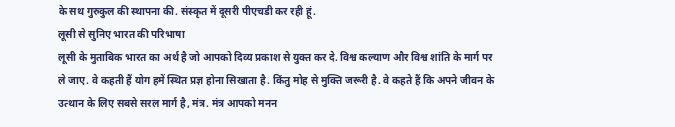के सथ गुरुकुल की स्थापना की. संस्कृत में दूसरी पीएचडी कर रही हूं.
लूसी से सुनिए भारत की परिभाषा
लूसी के मुताबिक भारत का अर्थ है जो आपको दिव्य प्रकाश से युक्त कर दे. विश्व कल्याण और विश्व शांति के मार्ग पर ले जाए. वे कहती हैं योग हमें स्थित प्रज्ञ होना सिखाता है. किंतु मोह से मुक्ति जरूरी है. वे कहते हैं कि अपने जीवन के उत्थान के लिए सबसे सरल मार्ग है, मंत्र. मंत्र आपको मनन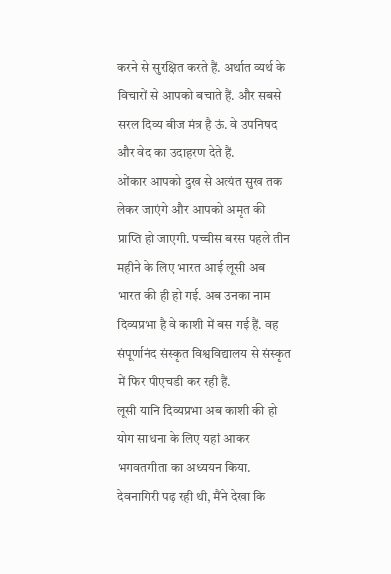करने से सुरक्षित करते हैं. अर्थात व्यर्थ के विचारों से आपको बचाते हैं. और सबसे सरल दिव्य बीज मंत्र है ऊं. वे उपनिषद और वेद का उदाहरण देते हैं.
ओंकार आपको दुख से अत्यंत सुख तक लेकर जाएंगे और आपको अमृत की प्राप्ति हो जाएगी. पच्चीस बरस पहले तीन महीने के लिए भारत आई लूसी अब भारत की ही हो गई. अब उनका नाम दिव्यप्रभा है वे काशी में बस गई हैं. वह संपूर्णानंद संस्कृत विश्वविद्यालय से संस्कृत में फिर पीएचडी कर रही हैं.
लूसी यानि दिव्यप्रभा अब काशी की हो
योग साधना के लिए यहां आकर भगवतगीता का अध्ययन किया. देवनागिरी पढ़ रही थी, मैंने देखा कि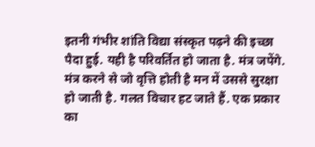इतनी गंभीर शांति विद्या संस्कृत पढ़ने की इच्छा पैदा हुई. यही है परिवर्तित हो जाता है. मंत्र जपेंगे. मंत्र करने से जो वृत्ति होती है मन में उससे सुरक्षा हो जाती है. गलत विचार हट जाते हैं. एक प्रकार का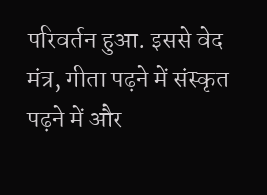परिवर्तन हुआ. इससे वेद मंत्र, गीता पढ़ने में संस्कृत पढ़ने में और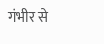गंभीर से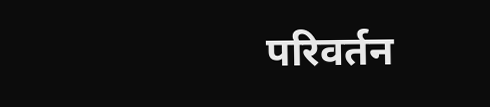परिवर्तन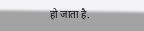हो जाता है.